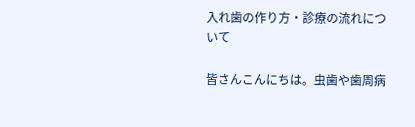入れ歯の作り方・診療の流れについて

皆さんこんにちは。虫歯や歯周病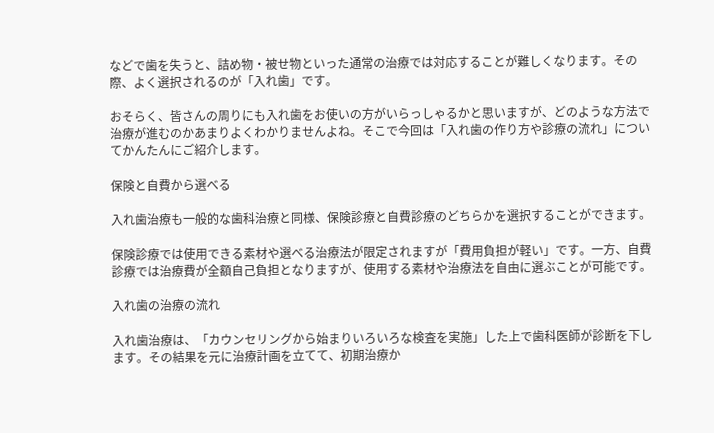などで歯を失うと、詰め物・被せ物といった通常の治療では対応することが難しくなります。その際、よく選択されるのが「入れ歯」です。

おそらく、皆さんの周りにも入れ歯をお使いの方がいらっしゃるかと思いますが、どのような方法で治療が進むのかあまりよくわかりませんよね。そこで今回は「入れ歯の作り方や診療の流れ」についてかんたんにご紹介します。

保険と自費から選べる

入れ歯治療も一般的な歯科治療と同様、保険診療と自費診療のどちらかを選択することができます。

保険診療では使用できる素材や選べる治療法が限定されますが「費用負担が軽い」です。一方、自費診療では治療費が全額自己負担となりますが、使用する素材や治療法を自由に選ぶことが可能です。

入れ歯の治療の流れ

入れ歯治療は、「カウンセリングから始まりいろいろな検査を実施」した上で歯科医師が診断を下します。その結果を元に治療計画を立てて、初期治療か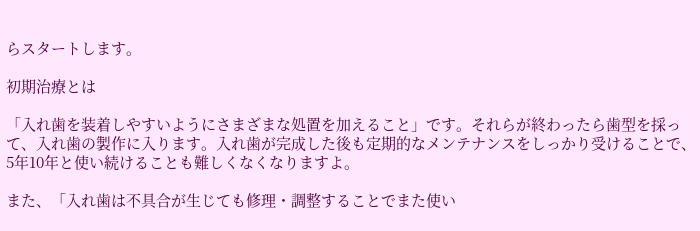らスタートします。

初期治療とは

「入れ歯を装着しやすいようにさまざまな処置を加えること」です。それらが終わったら歯型を採って、入れ歯の製作に入ります。入れ歯が完成した後も定期的なメンテナンスをしっかり受けることで、5年10年と使い続けることも難しくなくなりますよ。

また、「入れ歯は不具合が生じても修理・調整することでまた使い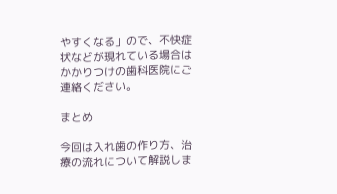やすくなる」ので、不快症状などが現れている場合はかかりつけの歯科医院にご連絡ください。

まとめ

今回は入れ歯の作り方、治療の流れについて解説しま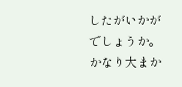したがいかがでしょうか。 かなり大まか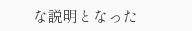な説明となった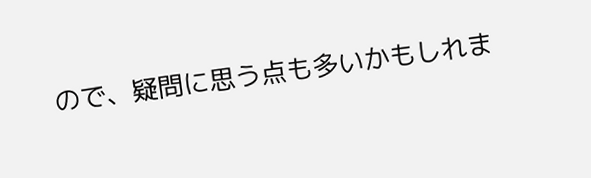ので、疑問に思う点も多いかもしれま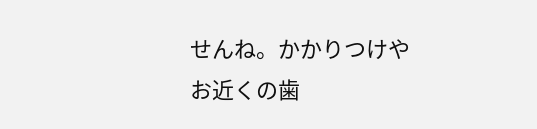せんね。かかりつけやお近くの歯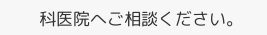科医院へご相談ください。